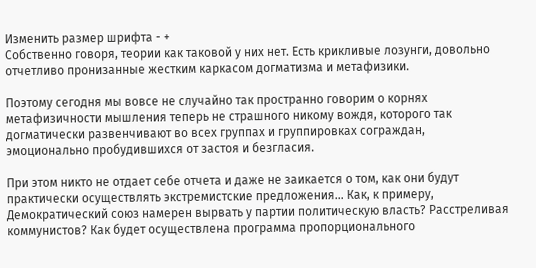Изменить размер шрифта - +
Собственно говоря, теории как таковой у них нет. Есть крикливые лозунги, довольно отчетливо пронизанные жестким каркасом догматизма и метафизики.

Поэтому сегодня мы вовсе не случайно так пространно говорим о корнях метафизичности мышления теперь не страшного никому вождя, которого так догматически развенчивают во всех группах и группировках сограждан, эмоционально пробудившихся от застоя и безгласия.

При этом никто не отдает себе отчета и даже не заикается о том, как они будут практически осуществлять экстремистские предложения… Как, к примеру, Демократический союз намерен вырвать у партии политическую власть? Расстреливая коммунистов? Как будет осуществлена программа пропорционального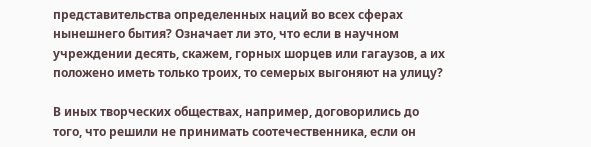представительства определенных наций во всех сферах нынешнего бытия? Означает ли это, что если в научном учреждении десять, скажем, горных шорцев или гагаузов, а их положено иметь только троих, то семерых выгоняют на улицу?

В иных творческих обществах, например, договорились до того, что решили не принимать соотечественника, если он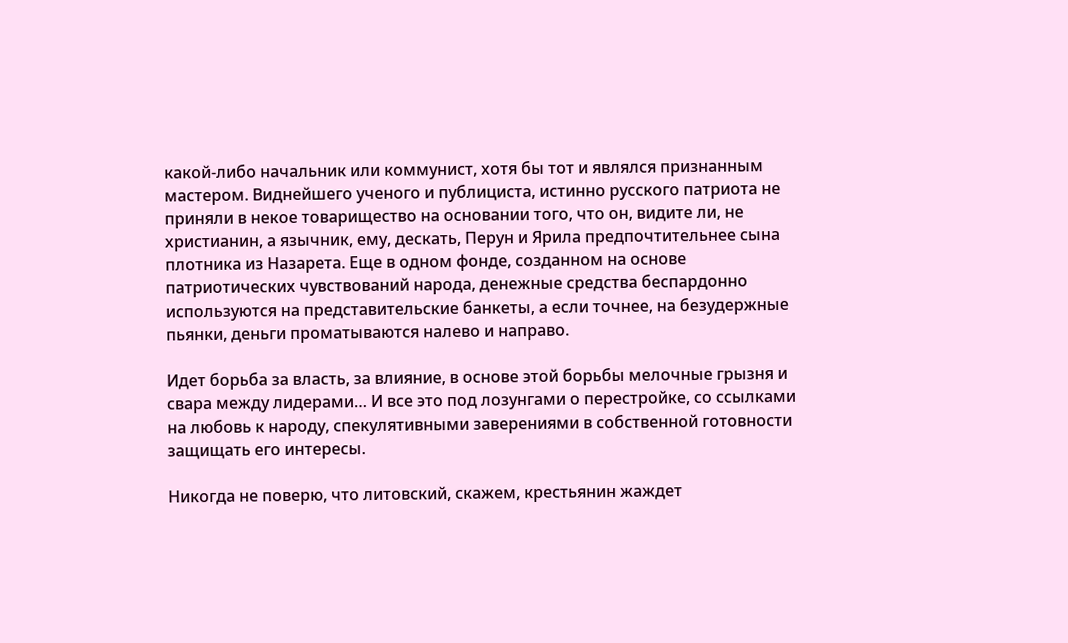какой-либо начальник или коммунист, хотя бы тот и являлся признанным мастером. Виднейшего ученого и публициста, истинно русского патриота не приняли в некое товарищество на основании того, что он, видите ли, не христианин, а язычник, ему, дескать, Перун и Ярила предпочтительнее сына плотника из Назарета. Еще в одном фонде, созданном на основе патриотических чувствований народа, денежные средства беспардонно используются на представительские банкеты, а если точнее, на безудержные пьянки, деньги проматываются налево и направо.

Идет борьба за власть, за влияние, в основе этой борьбы мелочные грызня и свара между лидерами… И все это под лозунгами о перестройке, со ссылками на любовь к народу, спекулятивными заверениями в собственной готовности защищать его интересы.

Никогда не поверю, что литовский, скажем, крестьянин жаждет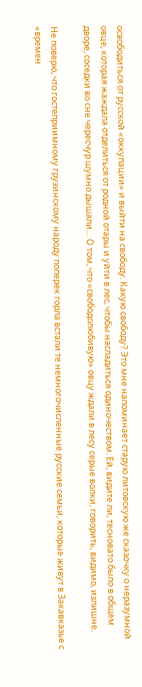освободиться от русской «оккупации» и выйти на свободу. Какую свободу? Это мне напоминает старую литовскую же сказочку о неразумной овце, которая жаждала отделиться от родной отары и уйти в лес, чтобы насладиться одиночеством. Ей, видите ли, тесновато было в общем дворе, соседки во сне чересчур шумно дышали… О том, что «свободолюбивую» овцу ждали в лесу серые волки, говорить, видимо, излишне.

Не поверю, что гостеприимному грузинскому народу поперек горла встали те немногочисленные русские семьи, которые живут в Закавказье с «времен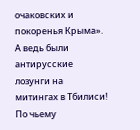очаковских и покоренья Крыма». А ведь были антирусские лозунги на митингах в Тбилиси! По чьему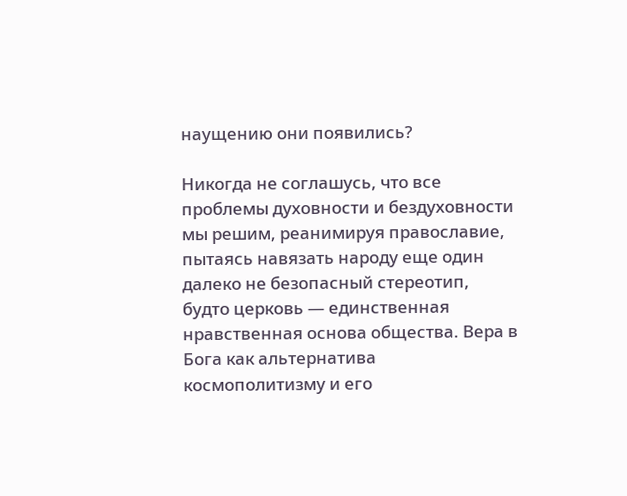наущению они появились?

Никогда не соглашусь, что все проблемы духовности и бездуховности мы решим, реанимируя православие, пытаясь навязать народу еще один далеко не безопасный стереотип, будто церковь — единственная нравственная основа общества. Вера в Бога как альтернатива космополитизму и его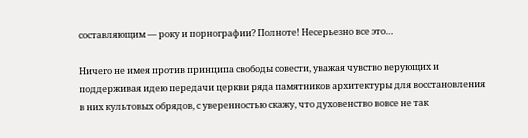составляющим — року и порнографии? Полноте! Несерьезно все это…

Ничего не имея против принципа свободы совести, уважая чувство верующих и поддерживая идею передачи церкви ряда памятников архитектуры для восстановления в них культовых обрядов, с уверенностью скажу, что духовенство вовсе не так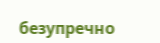безупречно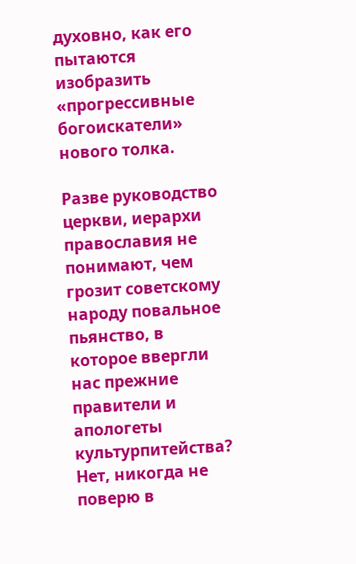духовно, как его пытаются изобразить «прогрессивные богоискатели» нового толка.

Разве руководство церкви, иерархи православия не понимают, чем грозит советскому народу повальное пьянство, в которое ввергли нас прежние правители и апологеты культурпитейства? Нет, никогда не поверю в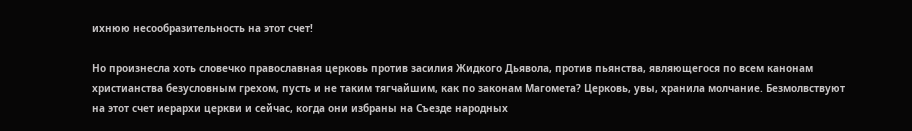ихнюю несообразительность на этот счет!

Но произнесла хоть словечко православная церковь против засилия Жидкого Дьявола, против пьянства, являющегося по всем канонам христианства безусловным грехом, пусть и не таким тягчайшим, как по законам Магомета? Церковь, увы, хранила молчание. Безмолвствуют на этот счет иерархи церкви и сейчас, когда они избраны на Съезде народных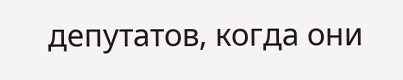депутатов, когда они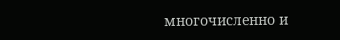многочисленно и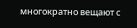многократно вещают с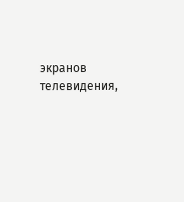экранов телевидения,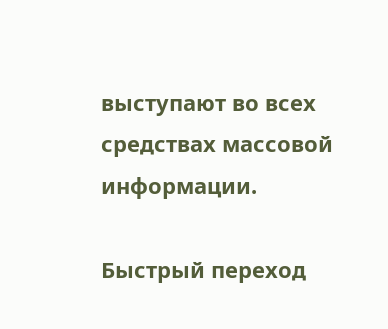выступают во всех средствах массовой информации.

Быстрый переход